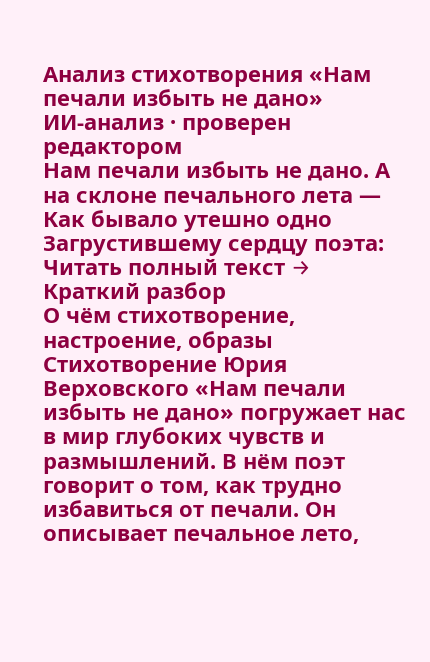Анализ стихотворения «Нам печали избыть не дано»
ИИ-анализ · проверен редактором
Нам печали избыть не дано. А на склоне печального лета — Как бывало утешно одно Загрустившему сердцу поэта:
Читать полный текст →
Краткий разбор
О чём стихотворение, настроение, образы
Стихотворение Юрия Верховского «Нам печали избыть не дано» погружает нас в мир глубоких чувств и размышлений. В нём поэт говорит о том, как трудно избавиться от печали. Он описывает печальное лето,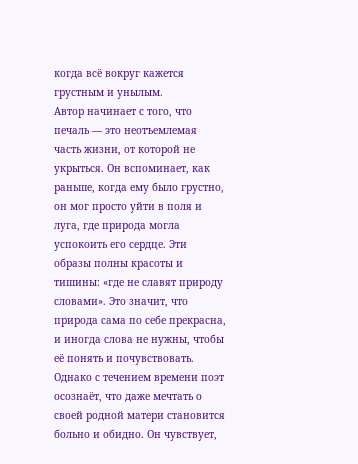когда всё вокруг кажется грустным и унылым.
Автор начинает с того, что печаль — это неотъемлемая часть жизни, от которой не укрыться. Он вспоминает, как раньше, когда ему было грустно, он мог просто уйти в поля и луга, где природа могла успокоить его сердце. Эти образы полны красоты и тишины: «где не славят природу словами». Это значит, что природа сама по себе прекрасна, и иногда слова не нужны, чтобы её понять и почувствовать.
Однако с течением времени поэт осознаёт, что даже мечтать о своей родной матери становится больно и обидно. Он чувствует,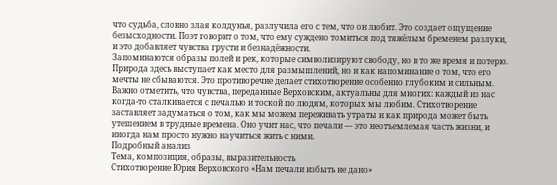что судьба, словно злая колдунья, разлучила его с тем, что он любит. Это создает ощущение безысходности. Поэт говорит о том, что ему суждено томиться под тяжёлым бременем разлуки, и это добавляет чувства грусти и безнадёжности.
Запоминаются образы полей и рек, которые символизируют свободу, но в то же время и потерю. Природа здесь выступает как место для размышлений, но и как напоминание о том, что его мечты не сбываются. Это противоречие делает стихотворение особенно глубоким и сильным.
Важно отметить, что чувства, переданные Верховским, актуальны для многих: каждый из нас когда-то сталкивается с печалью и тоской по людям, которых мы любим. Стихотворение заставляет задуматься о том, как мы можем переживать утраты и как природа может быть утешением в трудные времена. Оно учит нас, что печали — это неотъемлемая часть жизни, и иногда нам просто нужно научиться жить с ними.
Подробный анализ
Тема, композиция, образы, выразительность
Стихотворение Юрия Верховского «Нам печали избыть не дано»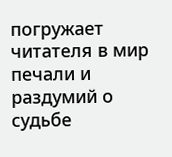погружает читателя в мир печали и раздумий о судьбе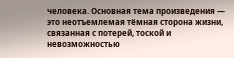человека. Основная тема произведения — это неотъемлемая тёмная сторона жизни, связанная с потерей, тоской и невозможностью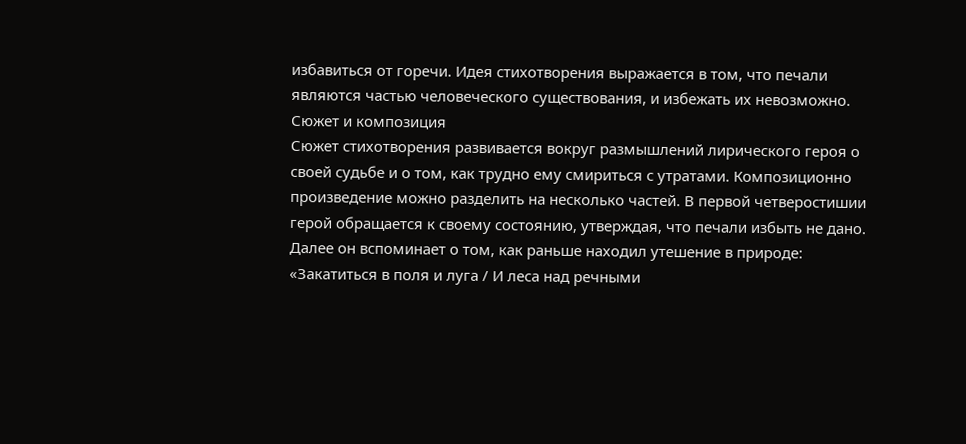избавиться от горечи. Идея стихотворения выражается в том, что печали являются частью человеческого существования, и избежать их невозможно.
Сюжет и композиция
Сюжет стихотворения развивается вокруг размышлений лирического героя о своей судьбе и о том, как трудно ему смириться с утратами. Композиционно произведение можно разделить на несколько частей. В первой четверостишии герой обращается к своему состоянию, утверждая, что печали избыть не дано. Далее он вспоминает о том, как раньше находил утешение в природе:
«Закатиться в поля и луга / И леса над речными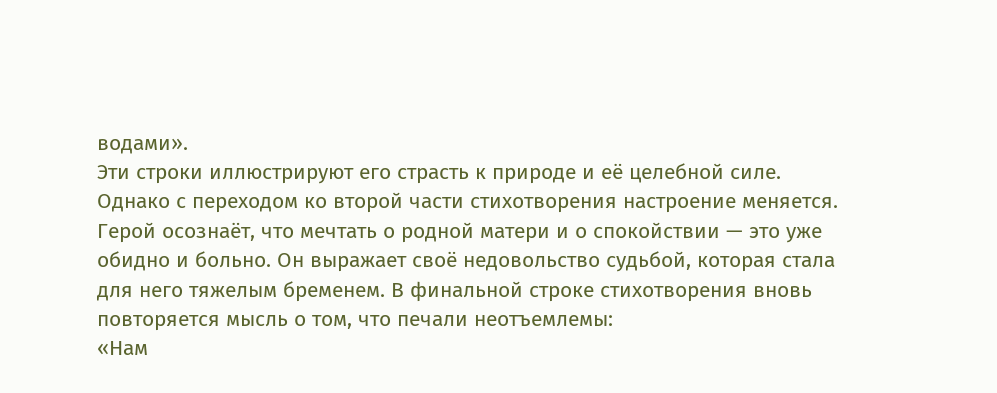водами».
Эти строки иллюстрируют его страсть к природе и её целебной силе. Однако с переходом ко второй части стихотворения настроение меняется. Герой осознаёт, что мечтать о родной матери и о спокойствии — это уже обидно и больно. Он выражает своё недовольство судьбой, которая стала для него тяжелым бременем. В финальной строке стихотворения вновь повторяется мысль о том, что печали неотъемлемы:
«Нам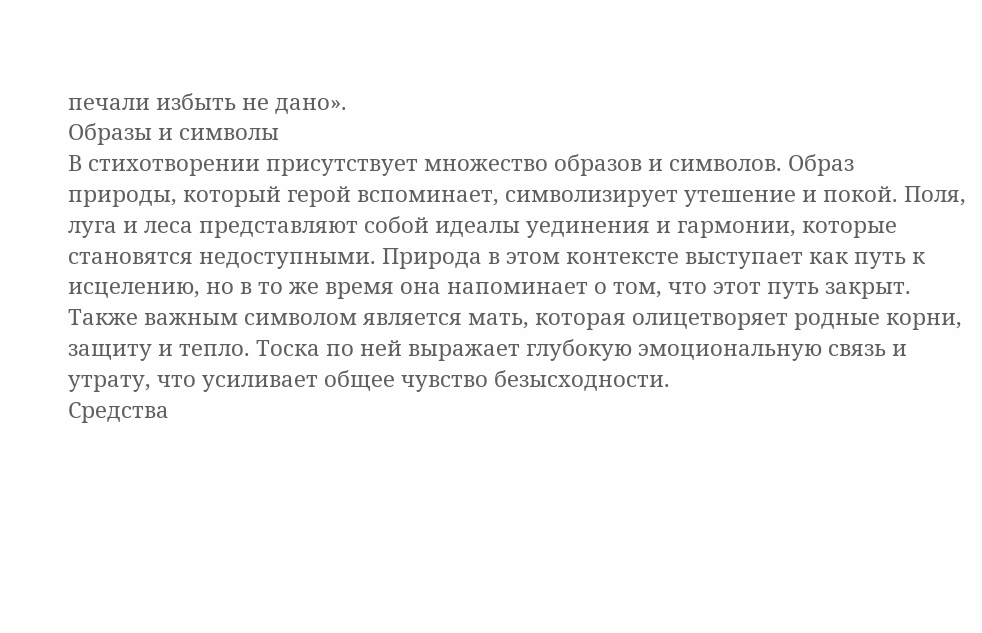печали избыть не дано».
Образы и символы
В стихотворении присутствует множество образов и символов. Образ природы, который герой вспоминает, символизирует утешение и покой. Поля, луга и леса представляют собой идеалы уединения и гармонии, которые становятся недоступными. Природа в этом контексте выступает как путь к исцелению, но в то же время она напоминает о том, что этот путь закрыт.
Также важным символом является мать, которая олицетворяет родные корни, защиту и тепло. Тоска по ней выражает глубокую эмоциональную связь и утрату, что усиливает общее чувство безысходности.
Средства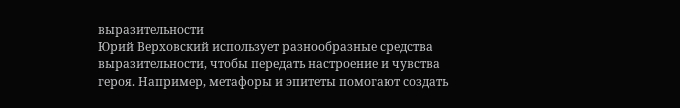выразительности
Юрий Верховский использует разнообразные средства выразительности, чтобы передать настроение и чувства героя. Например, метафоры и эпитеты помогают создать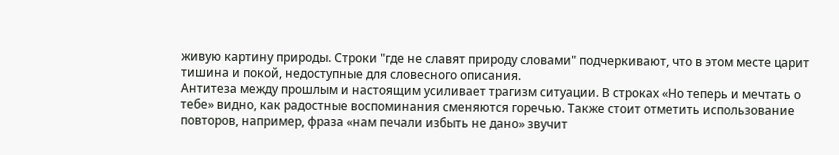живую картину природы. Строки "где не славят природу словами" подчеркивают, что в этом месте царит тишина и покой, недоступные для словесного описания.
Антитеза между прошлым и настоящим усиливает трагизм ситуации. В строках «Но теперь и мечтать о тебе» видно, как радостные воспоминания сменяются горечью. Также стоит отметить использование повторов, например, фраза «нам печали избыть не дано» звучит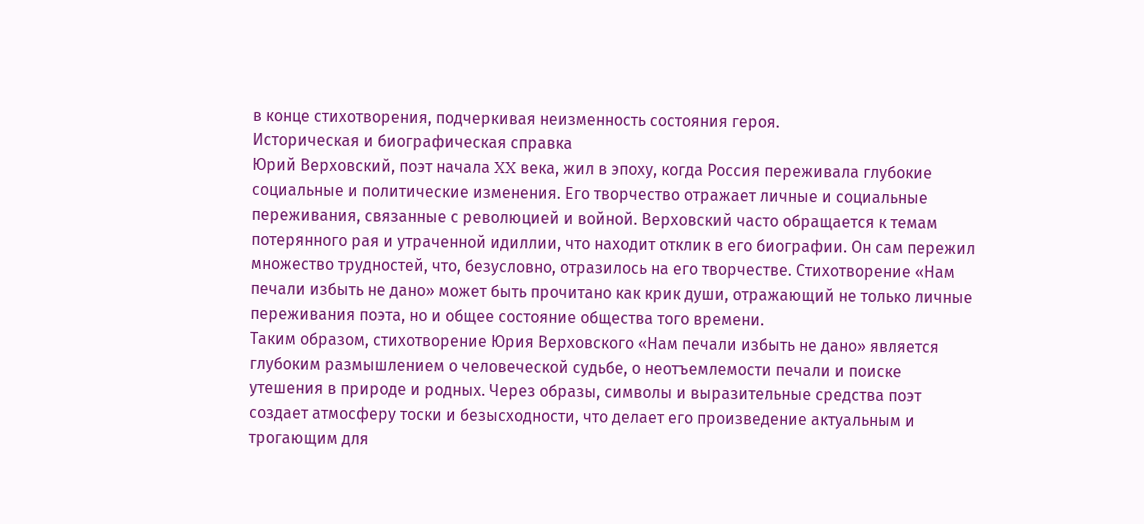в конце стихотворения, подчеркивая неизменность состояния героя.
Историческая и биографическая справка
Юрий Верховский, поэт начала XX века, жил в эпоху, когда Россия переживала глубокие социальные и политические изменения. Его творчество отражает личные и социальные переживания, связанные с революцией и войной. Верховский часто обращается к темам потерянного рая и утраченной идиллии, что находит отклик в его биографии. Он сам пережил множество трудностей, что, безусловно, отразилось на его творчестве. Стихотворение «Нам печали избыть не дано» может быть прочитано как крик души, отражающий не только личные переживания поэта, но и общее состояние общества того времени.
Таким образом, стихотворение Юрия Верховского «Нам печали избыть не дано» является глубоким размышлением о человеческой судьбе, о неотъемлемости печали и поиске утешения в природе и родных. Через образы, символы и выразительные средства поэт создает атмосферу тоски и безысходности, что делает его произведение актуальным и трогающим для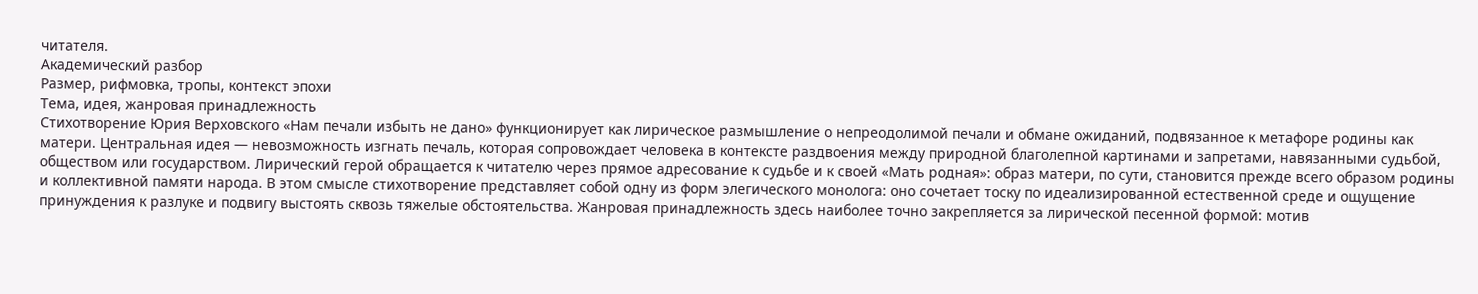читателя.
Академический разбор
Размер, рифмовка, тропы, контекст эпохи
Тема, идея, жанровая принадлежность
Стихотворение Юрия Верховского «Нам печали избыть не дано» функционирует как лирическое размышление о непреодолимой печали и обмане ожиданий, подвязанное к метафоре родины как матери. Центральная идея — невозможность изгнать печаль, которая сопровождает человека в контексте раздвоения между природной благолепной картинами и запретами, навязанными судьбой, обществом или государством. Лирический герой обращается к читателю через прямое адресование к судьбе и к своей «Мать родная»: образ матери, по сути, становится прежде всего образом родины и коллективной памяти народа. В этом смысле стихотворение представляет собой одну из форм элегического монолога: оно сочетает тоску по идеализированной естественной среде и ощущение принуждения к разлуке и подвигу выстоять сквозь тяжелые обстоятельства. Жанровая принадлежность здесь наиболее точно закрепляется за лирической песенной формой: мотив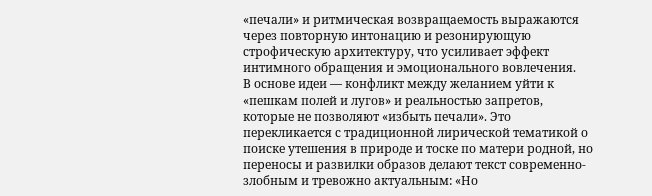«печали» и ритмическая возвращаемость выражаются через повторную интонацию и резонирующую строфическую архитектуру, что усиливает эффект интимного обращения и эмоционального вовлечения.
В основе идеи — конфликт между желанием уйти к «пешкам полей и лугов» и реальностью запретов, которые не позволяют «избыть печали». Это перекликается с традиционной лирической тематикой о поиске утешения в природе и тоске по матери родной, но переносы и развилки образов делают текст современно-злобным и тревожно актуальным: «Но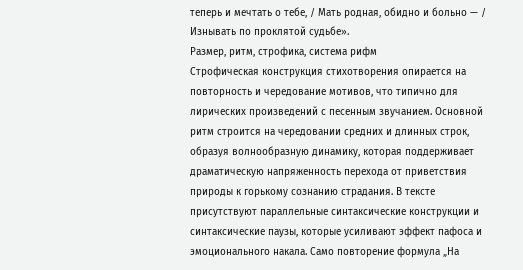теперь и мечтать о тебе, / Мать родная, обидно и больно — / Изнывать по проклятой судьбе».
Размер, ритм, строфика, система рифм
Строфическая конструкция стихотворения опирается на повторность и чередование мотивов, что типично для лирических произведений с песенным звучанием. Основной ритм строится на чередовании средних и длинных строк, образуя волнообразную динамику, которая поддерживает драматическую напряженность перехода от приветствия природы к горькому сознанию страдания. В тексте присутствуют параллельные синтаксические конструкции и синтаксические паузы, которые усиливают эффект пафоса и эмоционального накала. Само повторение формула „На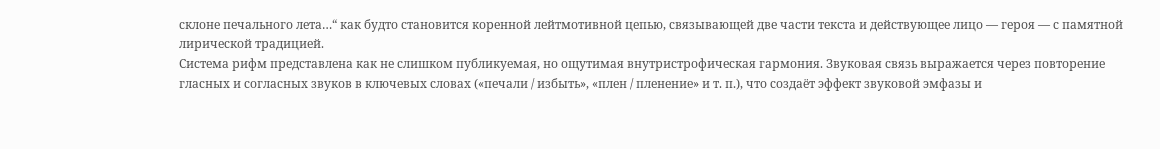склоне печального лета…“ как будто становится коренной лейтмотивной цепью, связывающей две части текста и действующее лицо — героя — с памятной лирической традицией.
Система рифм представлена как не слишком публикуемая, но ощутимая внутристрофическая гармония. Звуковая связь выражается через повторение гласных и согласных звуков в ключевых словах («печали / избыть», «плен / пленение» и т. п.), что создаёт эффект звуковой эмфазы и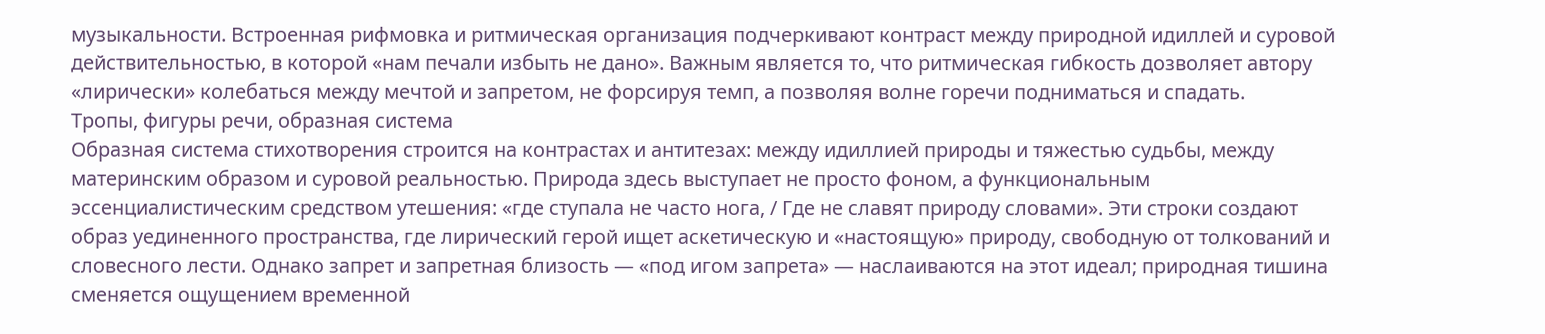музыкальности. Встроенная рифмовка и ритмическая организация подчеркивают контраст между природной идиллей и суровой действительностью, в которой «нам печали избыть не дано». Важным является то, что ритмическая гибкость дозволяет автору «лирически» колебаться между мечтой и запретом, не форсируя темп, а позволяя волне горечи подниматься и спадать.
Тропы, фигуры речи, образная система
Образная система стихотворения строится на контрастах и антитезах: между идиллией природы и тяжестью судьбы, между материнским образом и суровой реальностью. Природа здесь выступает не просто фоном, а функциональным эссенциалистическим средством утешения: «где ступала не часто нога, / Где не славят природу словами». Эти строки создают образ уединенного пространства, где лирический герой ищет аскетическую и «настоящую» природу, свободную от толкований и словесного лести. Однако запрет и запретная близость — «под игом запрета» — наслаиваются на этот идеал; природная тишина сменяется ощущением временной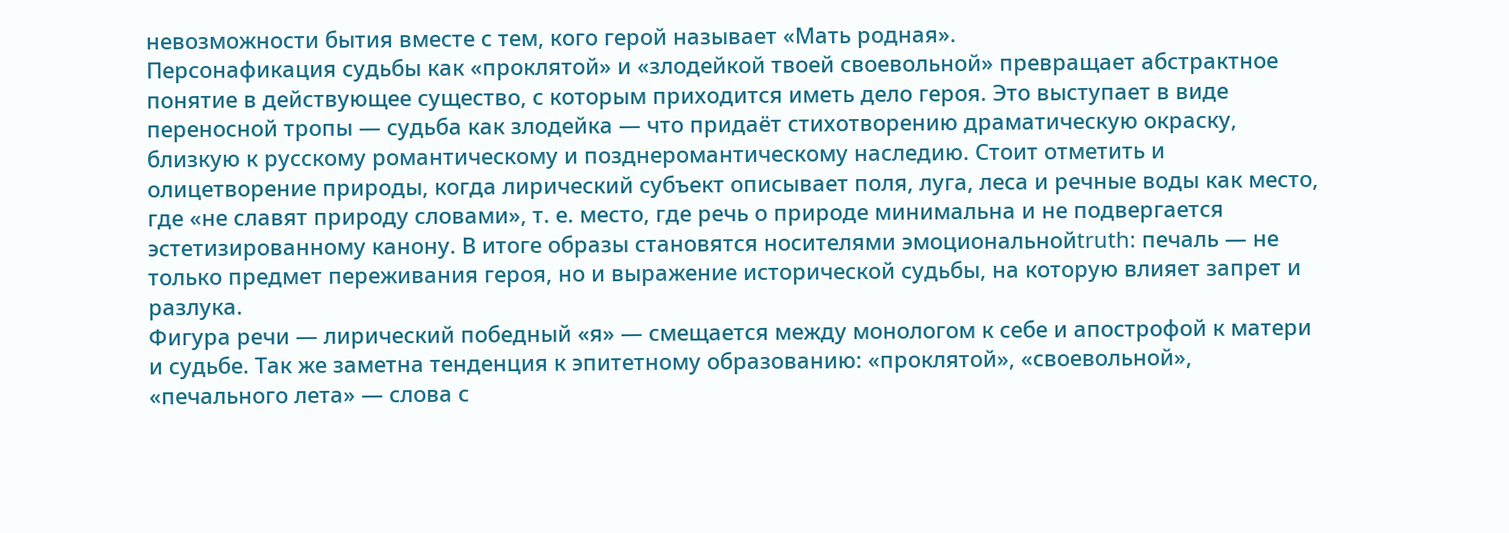невозможности бытия вместе с тем, кого герой называет «Мать родная».
Персонафикация судьбы как «проклятой» и «злодейкой твоей своевольной» превращает абстрактное понятие в действующее существо, с которым приходится иметь дело героя. Это выступает в виде переносной тропы — судьба как злодейка — что придаёт стихотворению драматическую окраску, близкую к русскому романтическому и позднеромантическому наследию. Стоит отметить и олицетворение природы, когда лирический субъект описывает поля, луга, леса и речные воды как место, где «не славят природу словами», т. е. место, где речь о природе минимальна и не подвергается эстетизированному канону. В итоге образы становятся носителями эмоциональнойtruth: печаль — не только предмет переживания героя, но и выражение исторической судьбы, на которую влияет запрет и разлука.
Фигура речи — лирический победный «я» — смещается между монологом к себе и апострофой к матери и судьбе. Так же заметна тенденция к эпитетному образованию: «проклятой», «своевольной», «печального лета» — слова с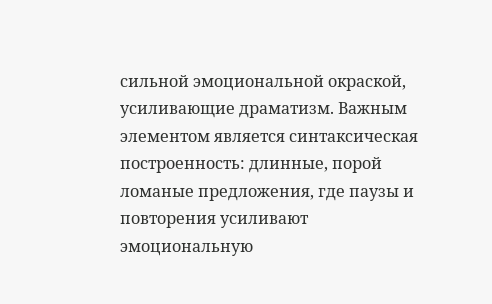сильной эмоциональной окраской, усиливающие драматизм. Важным элементом является синтаксическая построенность: длинные, порой ломаные предложения, где паузы и повторения усиливают эмоциональную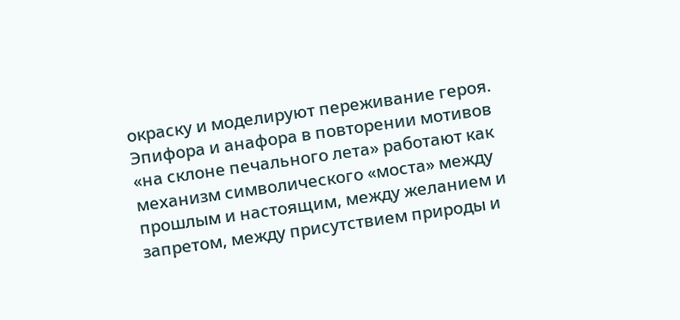окраску и моделируют переживание героя. Эпифора и анафора в повторении мотивов «на склоне печального лета» работают как механизм символического «моста» между прошлым и настоящим, между желанием и запретом, между присутствием природы и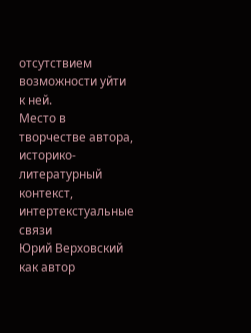отсутствием возможности уйти к ней.
Место в творчестве автора, историко-литературный контекст, интертекстуальные связи
Юрий Верховский как автор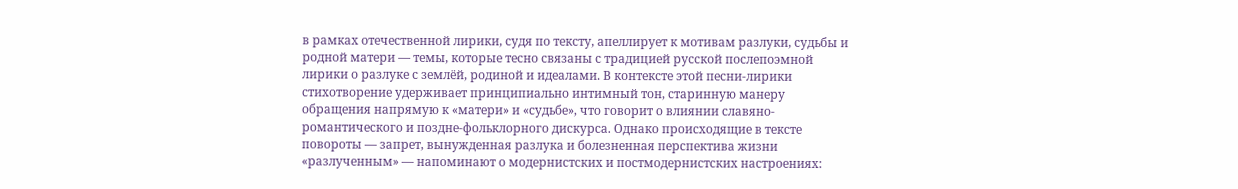в рамках отечественной лирики, судя по тексту, апеллирует к мотивам разлуки, судьбы и родной матери — темы, которые тесно связаны с традицией русской послепоэмной лирики о разлуке с землёй, родиной и идеалами. В контексте этой песни-лирики стихотворение удерживает принципиально интимный тон, старинную манеру обращения напрямую к «матери» и «судьбе», что говорит о влиянии славяно-романтического и поздне-фольклорного дискурса. Однако происходящие в тексте повороты — запрет, вынужденная разлука и болезненная перспектива жизни «разлученным» — напоминают о модернистских и постмодернистских настроениях: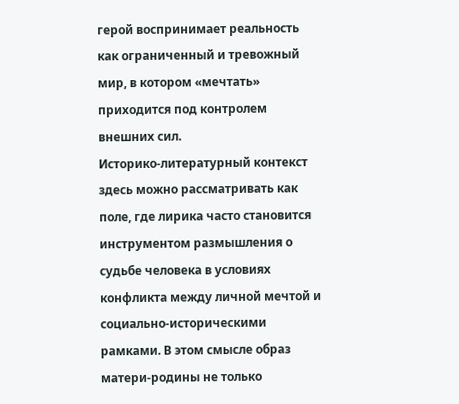герой воспринимает реальность как ограниченный и тревожный мир, в котором «мечтать» приходится под контролем внешних сил.
Историко-литературный контекст здесь можно рассматривать как поле, где лирика часто становится инструментом размышления о судьбе человека в условиях конфликта между личной мечтой и социально-историческими рамками. В этом смысле образ матери-родины не только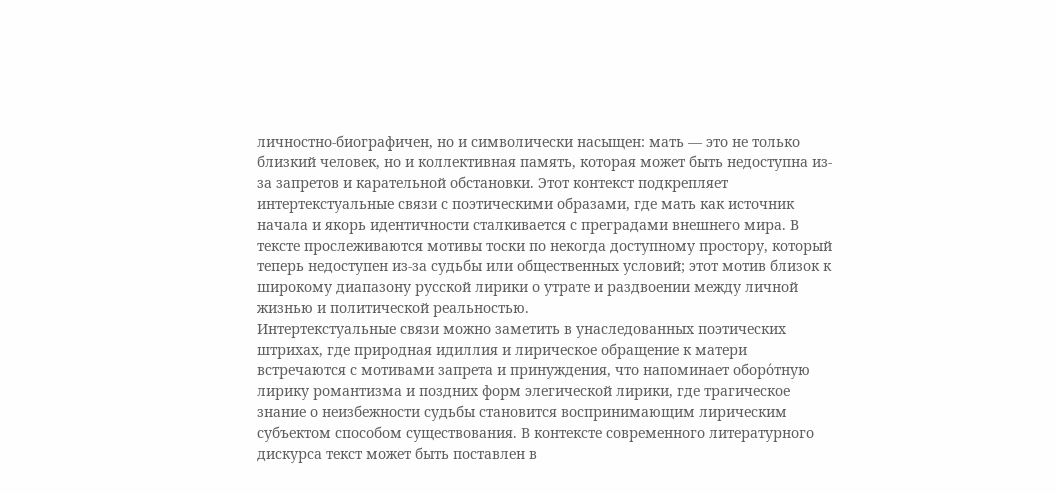личностно-биографичен, но и символически насыщен: мать — это не только близкий человек, но и коллективная память, которая может быть недоступна из-за запретов и карательной обстановки. Этот контекст подкрепляет интертекстуальные связи с поэтическими образами, где мать как источник начала и якорь идентичности сталкивается с преградами внешнего мира. В тексте прослеживаются мотивы тоски по некогда доступному простору, который теперь недоступен из-за судьбы или общественных условий; этот мотив близок к широкому диапазону русской лирики о утрате и раздвоении между личной жизнью и политической реальностью.
Интертекстуальные связи можно заметить в унаследованных поэтических штрихах, где природная идиллия и лирическое обращение к матери встречаются с мотивами запрета и принуждения, что напоминает оборо́тную лирику романтизма и поздних форм элегической лирики, где трагическое знание о неизбежности судьбы становится воспринимающим лирическим субъектом способом существования. В контексте современного литературного дискурса текст может быть поставлен в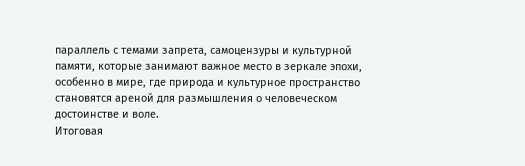параллель с темами запрета, самоцензуры и культурной памяти, которые занимают важное место в зеркале эпохи, особенно в мире, где природа и культурное пространство становятся ареной для размышления о человеческом достоинстве и воле.
Итоговая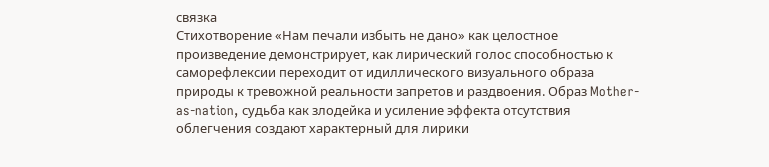связка
Стихотворение «Нам печали избыть не дано» как целостное произведение демонстрирует, как лирический голос способностью к саморефлексии переходит от идиллического визуального образа природы к тревожной реальности запретов и раздвоения. Образ Mother-as-nation, судьба как злодейка и усиление эффекта отсутствия облегчения создают характерный для лирики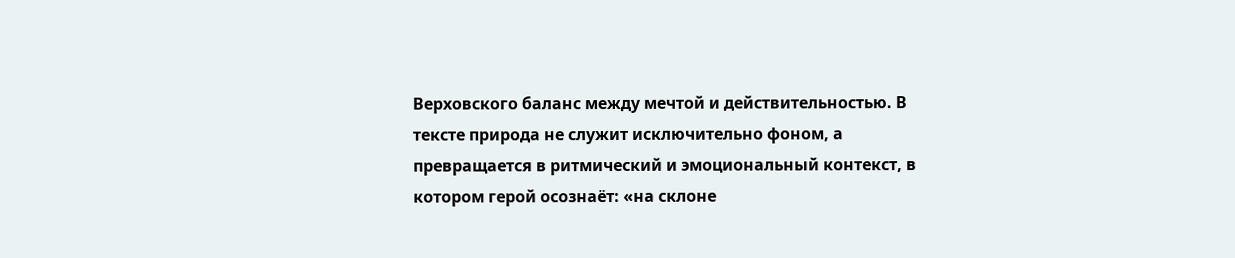Верховского баланс между мечтой и действительностью. В тексте природа не служит исключительно фоном, а превращается в ритмический и эмоциональный контекст, в котором герой осознаёт: «на склоне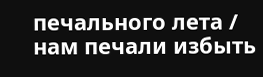печального лета / нам печали избыть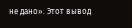не дано». Этот вывод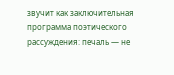звучит как заключительная программа поэтического рассуждения: печаль — не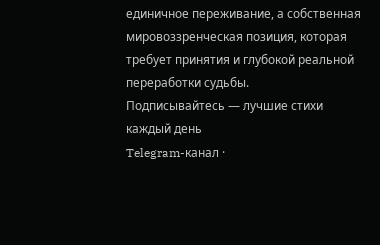единичное переживание, а собственная мировоззренческая позиция, которая требует принятия и глубокой реальной переработки судьбы.
Подписывайтесь — лучшие стихи каждый день
Telegram-канал ·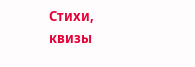Стихи, квизы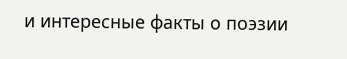и интересные факты о поэзии